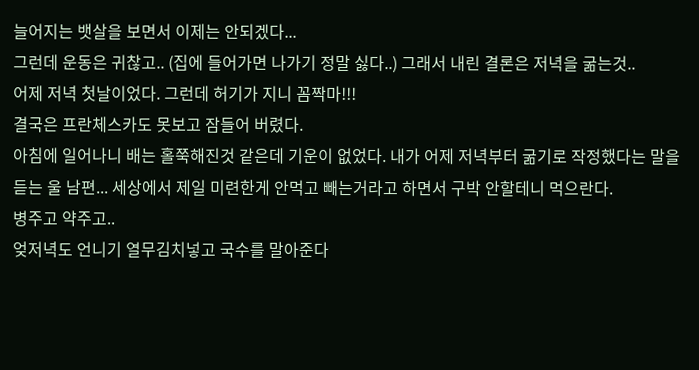늘어지는 뱃살을 보면서 이제는 안되겠다...
그런데 운동은 귀찮고.. (집에 들어가면 나가기 정말 싫다..) 그래서 내린 결론은 저녁을 굶는것..
어제 저녁 첫날이었다. 그런데 허기가 지니 꼼짝마!!!
결국은 프란체스카도 못보고 잠들어 버렸다.
아침에 일어나니 배는 홀쭉해진것 같은데 기운이 없었다. 내가 어제 저녁부터 굶기로 작정했다는 말을 듣는 울 남편... 세상에서 제일 미련한게 안먹고 빼는거라고 하면서 구박 안할테니 먹으란다.
병주고 약주고..
엊저녁도 언니기 열무김치넣고 국수를 말아준다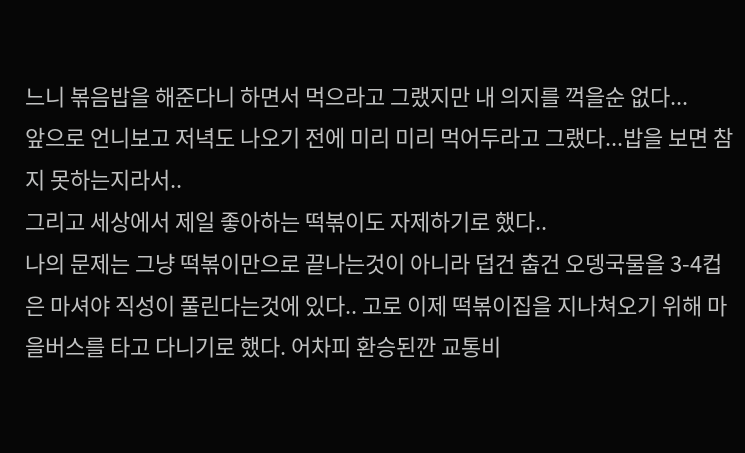느니 볶음밥을 해준다니 하면서 먹으라고 그랬지만 내 의지를 꺽을순 없다...
앞으로 언니보고 저녁도 나오기 전에 미리 미리 먹어두라고 그랬다...밥을 보면 참지 못하는지라서..
그리고 세상에서 제일 좋아하는 떡볶이도 자제하기로 했다..
나의 문제는 그냥 떡볶이만으로 끝나는것이 아니라 덥건 춥건 오뎅국물을 3-4컵은 마셔야 직성이 풀린다는것에 있다.. 고로 이제 떡볶이집을 지나쳐오기 위해 마을버스를 타고 다니기로 했다. 어차피 환승된깐 교통비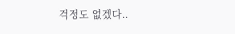걱정도 없겠다..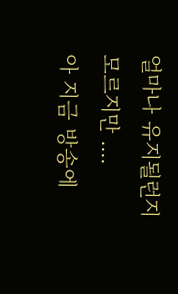얼마나 유지될런지 모르지만 ....
아 지금 방송에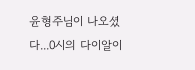윤형주님이 나오셨다...0시의 다이알이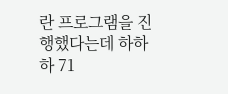란 프로그램을 진행했다는데 하하하 71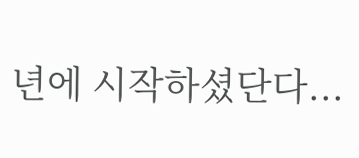년에 시작하셨단다...